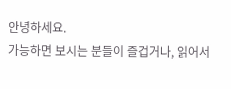안녕하세요.
가능하면 보시는 분들이 즐겁거나, 읽어서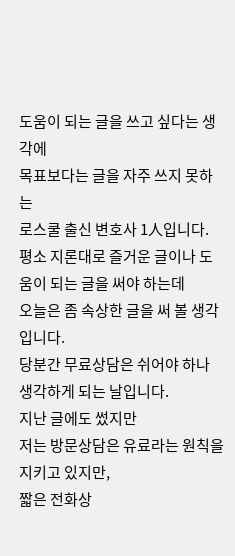도움이 되는 글을 쓰고 싶다는 생각에
목표보다는 글을 자주 쓰지 못하는
로스쿨 출신 변호사 1人입니다.
평소 지론대로 즐거운 글이나 도움이 되는 글을 써야 하는데
오늘은 좀 속상한 글을 써 볼 생각입니다.
당분간 무료상담은 쉬어야 하나 생각하게 되는 날입니다.
지난 글에도 썼지만
저는 방문상담은 유료라는 원칙을 지키고 있지만,
짧은 전화상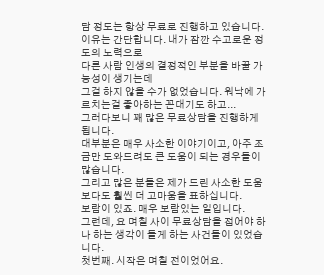담 정도는 항상 무료로 진행하고 있습니다.
이유는 간단합니다. 내가 잠깐 수고로운 정도의 노력으로
다른 사람 인생의 결정적인 부분을 바꿀 가능성이 생기는데
그걸 하지 않을 수가 없었습니다. 워낙에 가르치는걸 좋아하는 꼰대기도 하고...
그러다보니 꽤 많은 무료상담을 진행하게 됩니다.
대부분은 매우 사소한 이야기이고, 아주 조금만 도와드려도 큰 도움이 되는 경우들이 많습니다.
그리고 많은 분들은 제가 드린 사소한 도움보다도 훨씬 더 고마움을 표하십니다.
보람이 있죠. 매우 보람있는 일입니다.
그런데, 요 며칠 사이 무료상담을 접어야 하나 하는 생각이 들게 하는 사건들이 있었습니다.
첫번째. 시작은 며칠 전이었어요.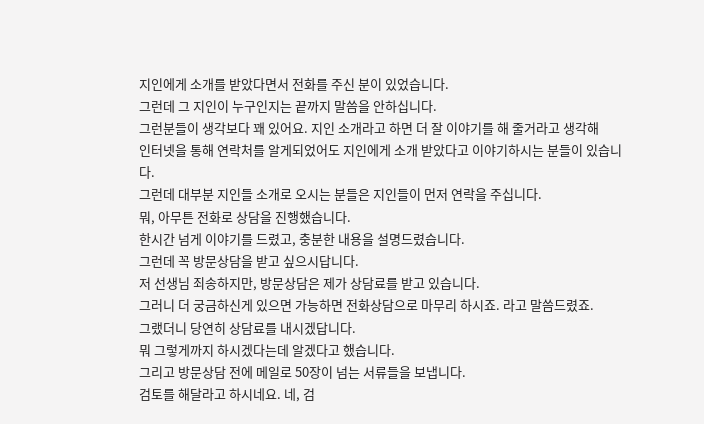지인에게 소개를 받았다면서 전화를 주신 분이 있었습니다.
그런데 그 지인이 누구인지는 끝까지 말씀을 안하십니다.
그런분들이 생각보다 꽤 있어요. 지인 소개라고 하면 더 잘 이야기를 해 줄거라고 생각해
인터넷을 통해 연락처를 알게되었어도 지인에게 소개 받았다고 이야기하시는 분들이 있습니다.
그런데 대부분 지인들 소개로 오시는 분들은 지인들이 먼저 연락을 주십니다.
뭐, 아무튼 전화로 상담을 진행했습니다.
한시간 넘게 이야기를 드렸고, 충분한 내용을 설명드렸습니다.
그런데 꼭 방문상담을 받고 싶으시답니다.
저 선생님 죄송하지만, 방문상담은 제가 상담료를 받고 있습니다.
그러니 더 궁금하신게 있으면 가능하면 전화상담으로 마무리 하시죠. 라고 말씀드렸죠.
그랬더니 당연히 상담료를 내시겠답니다.
뭐 그렇게까지 하시겠다는데 알겠다고 했습니다.
그리고 방문상담 전에 메일로 50장이 넘는 서류들을 보냅니다.
검토를 해달라고 하시네요. 네, 검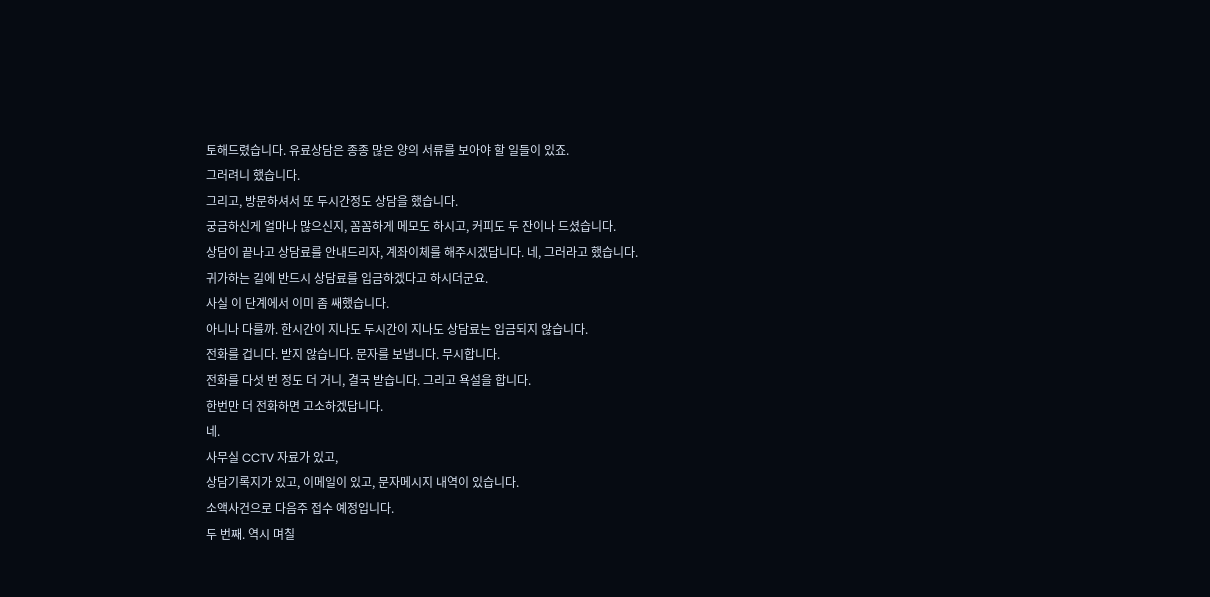토해드렸습니다. 유료상담은 종종 많은 양의 서류를 보아야 할 일들이 있죠.
그러려니 했습니다.
그리고, 방문하셔서 또 두시간정도 상담을 했습니다.
궁금하신게 얼마나 많으신지, 꼼꼼하게 메모도 하시고, 커피도 두 잔이나 드셨습니다.
상담이 끝나고 상담료를 안내드리자, 계좌이체를 해주시겠답니다. 네, 그러라고 했습니다.
귀가하는 길에 반드시 상담료를 입금하겠다고 하시더군요.
사실 이 단계에서 이미 좀 쌔했습니다.
아니나 다를까. 한시간이 지나도 두시간이 지나도 상담료는 입금되지 않습니다.
전화를 겁니다. 받지 않습니다. 문자를 보냅니다. 무시합니다.
전화를 다섯 번 정도 더 거니, 결국 받습니다. 그리고 욕설을 합니다.
한번만 더 전화하면 고소하겠답니다.
네.
사무실 CCTV 자료가 있고,
상담기록지가 있고, 이메일이 있고, 문자메시지 내역이 있습니다.
소액사건으로 다음주 접수 예정입니다.
두 번째. 역시 며칠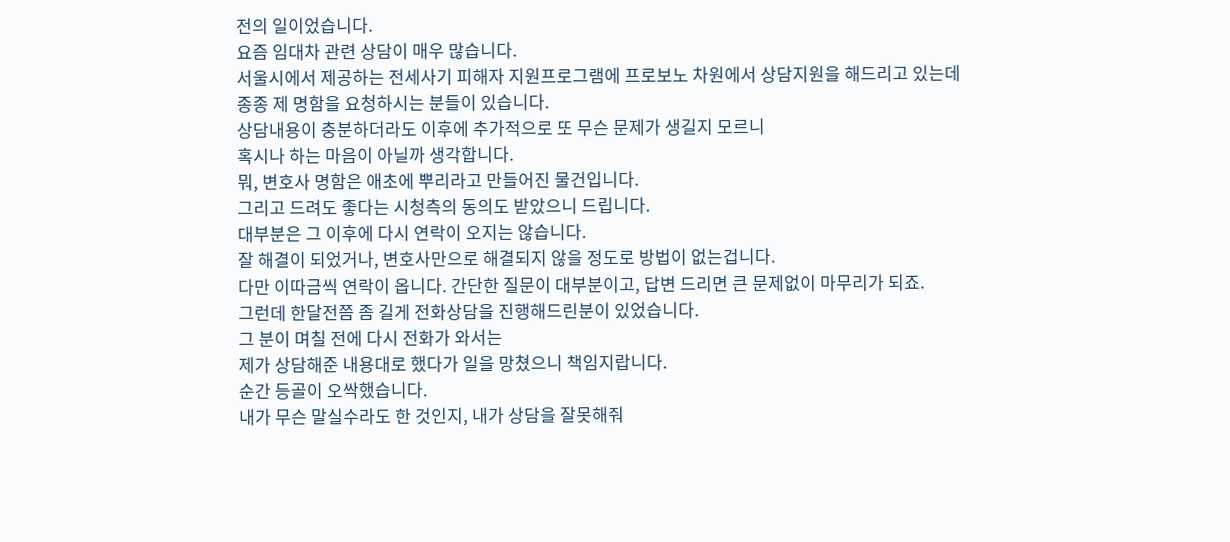전의 일이었습니다.
요즘 임대차 관련 상담이 매우 많습니다.
서울시에서 제공하는 전세사기 피해자 지원프로그램에 프로보노 차원에서 상담지원을 해드리고 있는데
종종 제 명함을 요청하시는 분들이 있습니다.
상담내용이 충분하더라도 이후에 추가적으로 또 무슨 문제가 생길지 모르니
혹시나 하는 마음이 아닐까 생각합니다.
뭐, 변호사 명함은 애초에 뿌리라고 만들어진 물건입니다.
그리고 드려도 좋다는 시청측의 동의도 받았으니 드립니다.
대부분은 그 이후에 다시 연락이 오지는 않습니다.
잘 해결이 되었거나, 변호사만으로 해결되지 않을 정도로 방법이 없는겁니다.
다만 이따금씩 연락이 옵니다. 간단한 질문이 대부분이고, 답변 드리면 큰 문제없이 마무리가 되죠.
그런데 한달전쯤 좀 길게 전화상담을 진행해드린분이 있었습니다.
그 분이 며칠 전에 다시 전화가 와서는
제가 상담해준 내용대로 했다가 일을 망쳤으니 책임지랍니다.
순간 등골이 오싹했습니다.
내가 무슨 말실수라도 한 것인지, 내가 상담을 잘못해줘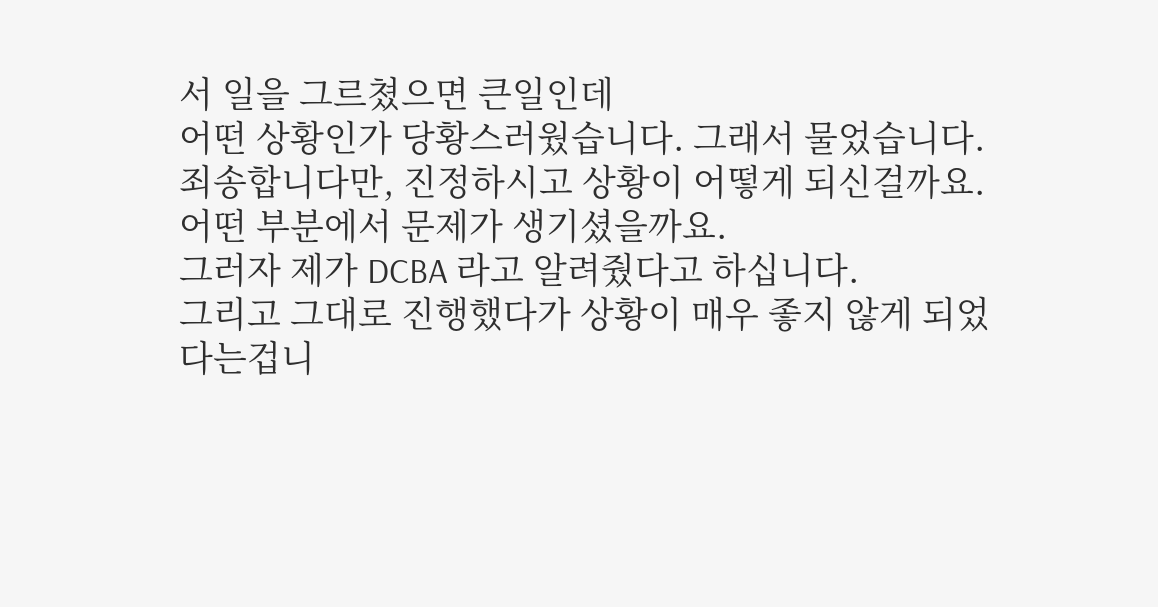서 일을 그르쳤으면 큰일인데
어떤 상황인가 당황스러웠습니다. 그래서 물었습니다.
죄송합니다만, 진정하시고 상황이 어떻게 되신걸까요.
어떤 부분에서 문제가 생기셨을까요.
그러자 제가 DCBA 라고 알려줬다고 하십니다.
그리고 그대로 진행했다가 상황이 매우 좋지 않게 되었다는겁니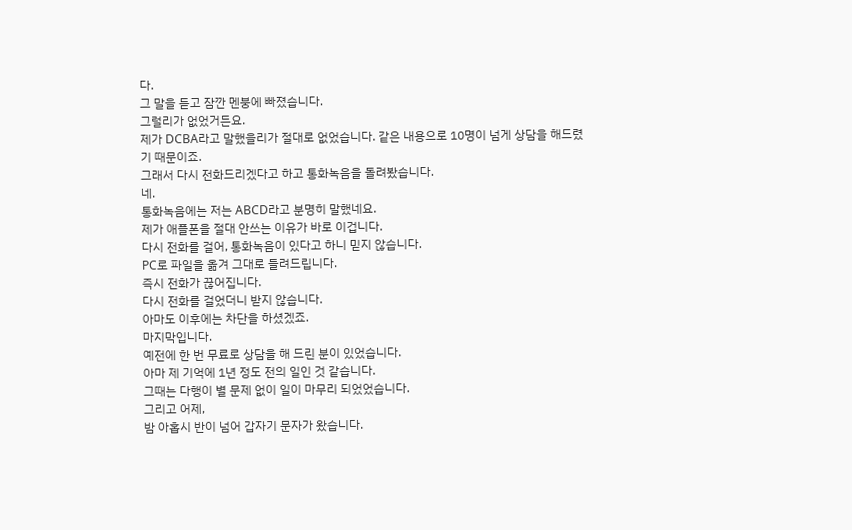다.
그 말을 듣고 잠깐 멘붕에 빠졌습니다.
그럴리가 없었거든요.
제가 DCBA라고 말했을리가 절대로 없었습니다. 같은 내용으로 10명이 넘게 상담을 해드렸기 때문이죠.
그래서 다시 전화드리겠다고 하고 통화녹음을 돌려봤습니다.
네.
통화녹음에는 저는 ABCD라고 분명히 말했네요.
제가 애플폰을 절대 안쓰는 이유가 바로 이겁니다.
다시 전화를 걸어, 통화녹음이 있다고 하니 믿지 않습니다.
PC로 파일을 옮겨 그대로 들려드립니다.
즉시 전화가 끊어집니다.
다시 전화를 걸었더니 받지 않습니다.
아마도 이후에는 차단을 하셨겠죠.
마지막입니다.
예전에 한 번 무료로 상담을 해 드린 분이 있었습니다.
아마 제 기억에 1년 정도 전의 일인 것 같습니다.
그때는 다행이 별 문제 없이 일이 마무리 되었었습니다.
그리고 어제,
밤 아홉시 반이 넘어 갑자기 문자가 왔습니다.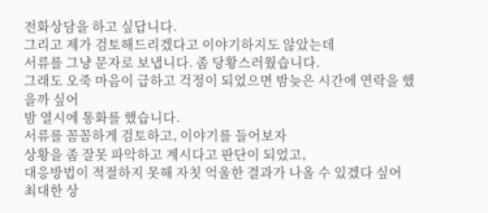전화상담을 하고 싶답니다.
그리고 제가 검토해드리겠다고 이야기하지도 않았는데
서류를 그냥 문자로 보냅니다. 좀 당황스러웠습니다.
그래도 오죽 마음이 급하고 걱정이 되었으면 밤늦은 시간에 연락을 했을까 싶어
밤 열시에 통화를 했습니다.
서류를 꼼꼼하게 검토하고, 이야기를 들어보자
상황을 좀 잘못 파악하고 계시다고 판단이 되었고,
대응방법이 적절하지 못해 자칫 억울한 결과가 나올 수 있겠다 싶어
최대한 상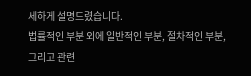세하게 설명드렸습니다.
법률적인 부분 외에 일반적인 부분, 절차적인 부분,
그리고 관련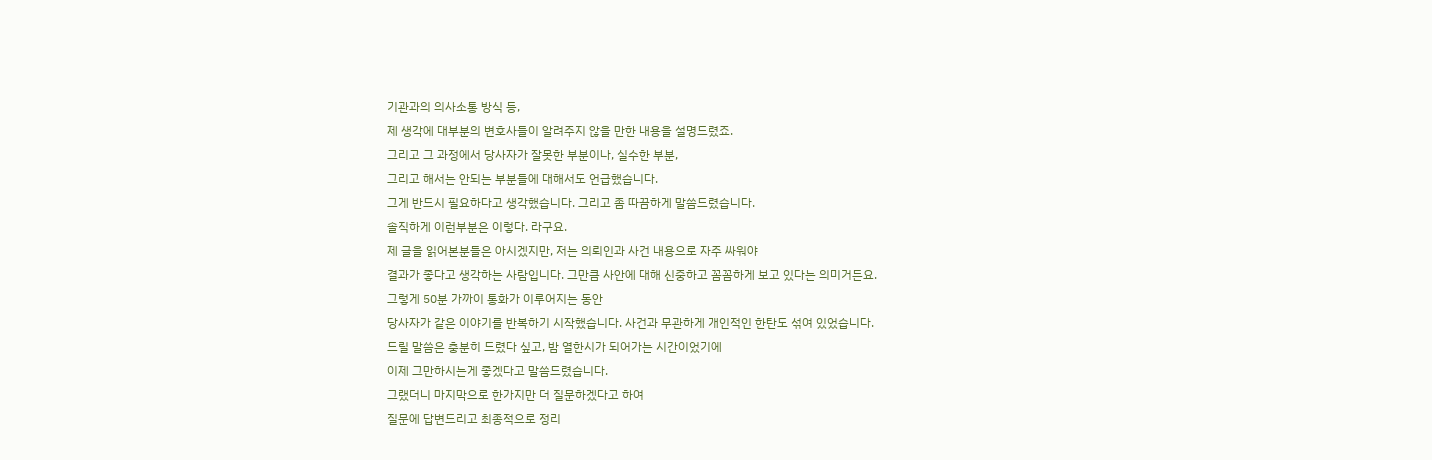기관과의 의사소통 방식 등,
제 생각에 대부분의 변호사들이 알려주지 않을 만한 내용을 설명드렸죠.
그리고 그 과정에서 당사자가 잘못한 부분이나, 실수한 부분,
그리고 해서는 안되는 부분들에 대해서도 언급했습니다.
그게 반드시 필요하다고 생각했습니다. 그리고 좀 따끔하게 말씀드렸습니다.
솔직하게 이런부분은 이렇다. 라구요.
제 글을 읽어본분들은 아시겠지만, 저는 의뢰인과 사건 내용으로 자주 싸워야
결과가 좋다고 생각하는 사람입니다. 그만큼 사안에 대해 신중하고 꼼꼼하게 보고 있다는 의미거든요.
그렇게 50분 가까이 통화가 이루어지는 동안
당사자가 같은 이야기를 반복하기 시작했습니다. 사건과 무관하게 개인적인 한탄도 섞여 있었습니다.
드릴 말씀은 충분히 드렸다 싶고, 밤 열한시가 되어가는 시간이었기에
이제 그만하시는게 좋겠다고 말씀드렸습니다.
그랬더니 마지막으로 한가지만 더 질문하겠다고 하여
질문에 답변드리고 최종적으로 정리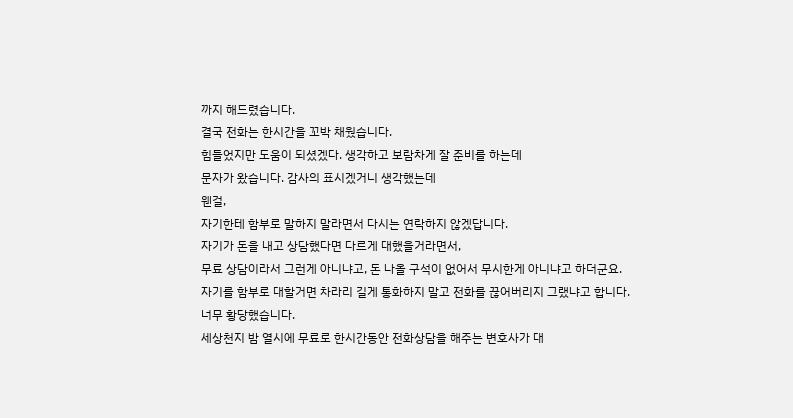까지 해드렸습니다.
결국 전화는 한시간을 꼬박 채웠습니다.
힘들었지만 도움이 되셨겠다. 생각하고 보람차게 잘 준비를 하는데
문자가 왔습니다. 감사의 표시겠거니 생각했는데
웬걸,
자기한테 함부로 말하지 말라면서 다시는 연락하지 않겠답니다.
자기가 돈을 내고 상담했다면 다르게 대했을거라면서,
무료 상담이라서 그런게 아니냐고, 돈 나올 구석이 없어서 무시한게 아니냐고 하더군요.
자기를 함부로 대할거면 차라리 길게 통화하지 말고 전화를 끊어버리지 그랬냐고 합니다.
너무 황당했습니다.
세상천지 밤 열시에 무료로 한시간동안 전화상담을 해주는 변호사가 대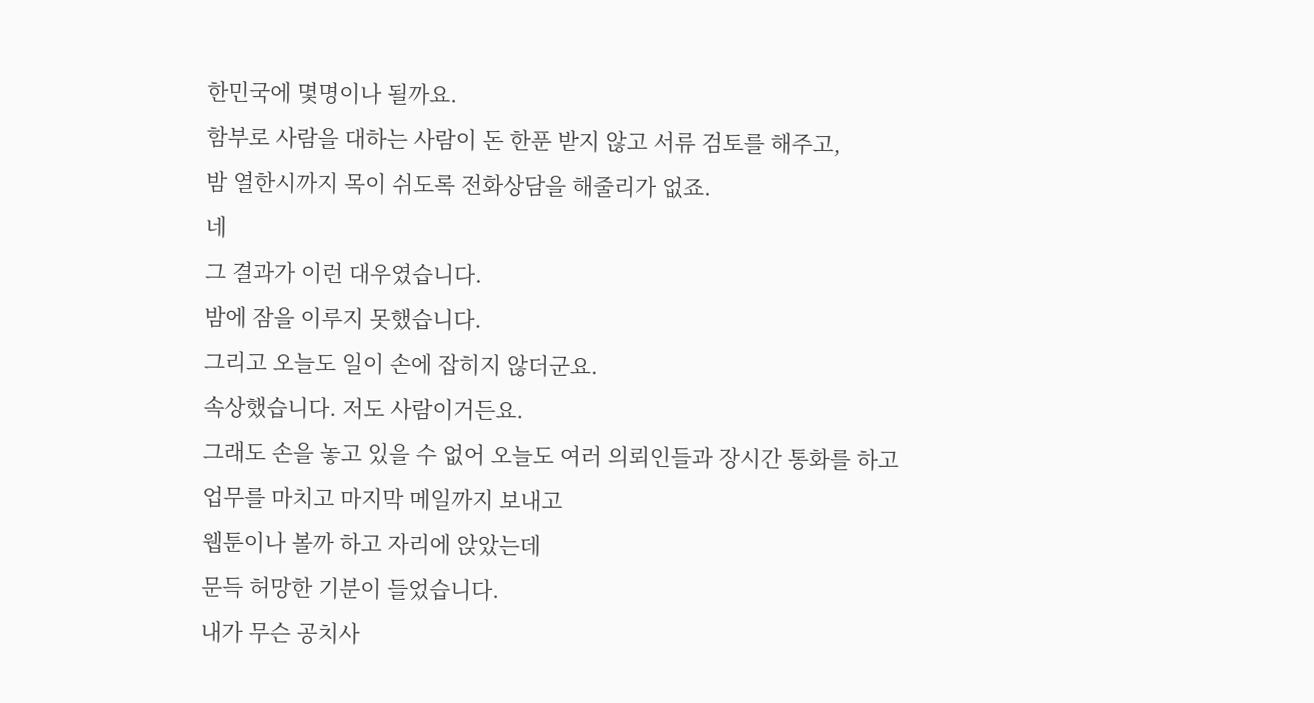한민국에 몇명이나 될까요.
함부로 사람을 대하는 사람이 돈 한푼 받지 않고 서류 검토를 해주고,
밤 열한시까지 목이 쉬도록 전화상담을 해줄리가 없죠.
네
그 결과가 이런 대우였습니다.
밤에 잠을 이루지 못했습니다.
그리고 오늘도 일이 손에 잡히지 않더군요.
속상했습니다. 저도 사람이거든요.
그래도 손을 놓고 있을 수 없어 오늘도 여러 의뢰인들과 장시간 통화를 하고
업무를 마치고 마지막 메일까지 보내고
웹툰이나 볼까 하고 자리에 앉았는데
문득 허망한 기분이 들었습니다.
내가 무슨 공치사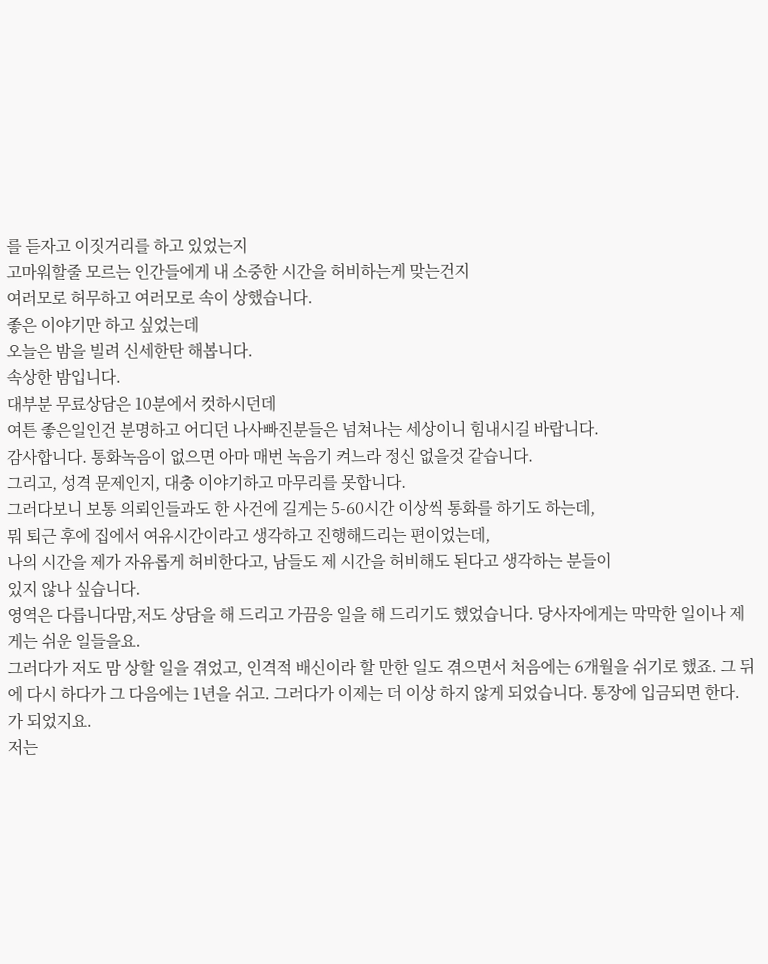를 듣자고 이짓거리를 하고 있었는지
고마워할줄 모르는 인간들에게 내 소중한 시간을 허비하는게 맞는건지
여러모로 허무하고 여러모로 속이 상했습니다.
좋은 이야기만 하고 싶었는데
오늘은 밤을 빌려 신세한탄 해봅니다.
속상한 밤입니다.
대부분 무료상담은 10분에서 컷하시던데
여튼 좋은일인건 분명하고 어디던 나사빠진분들은 넘쳐나는 세상이니 힘내시길 바랍니다.
감사합니다. 통화녹음이 없으면 아마 매번 녹음기 켜느라 정신 없을것 같습니다.
그리고, 성격 문제인지, 대충 이야기하고 마무리를 못합니다.
그러다보니 보통 의뢰인들과도 한 사건에 길게는 5-60시간 이상씩 통화를 하기도 하는데,
뭐 퇴근 후에 집에서 여유시간이라고 생각하고 진행해드리는 편이었는데,
나의 시간을 제가 자유롭게 허비한다고, 남들도 제 시간을 허비해도 된다고 생각하는 분들이
있지 않나 싶습니다.
영역은 다릅니다맘,저도 상담을 해 드리고 가끔응 일을 해 드리기도 했었습니다. 당사자에게는 막막한 일이나 제게는 쉬운 일들을요.
그러다가 저도 맘 상할 일을 겪었고, 인격적 배신이라 할 만한 일도 겪으면서 처음에는 6개월을 쉬기로 했죠. 그 뒤에 다시 하다가 그 다음에는 1년을 쉬고. 그러다가 이제는 더 이상 하지 않게 되었습니다. 통장에 입금되면 한다. 가 되었지요.
저는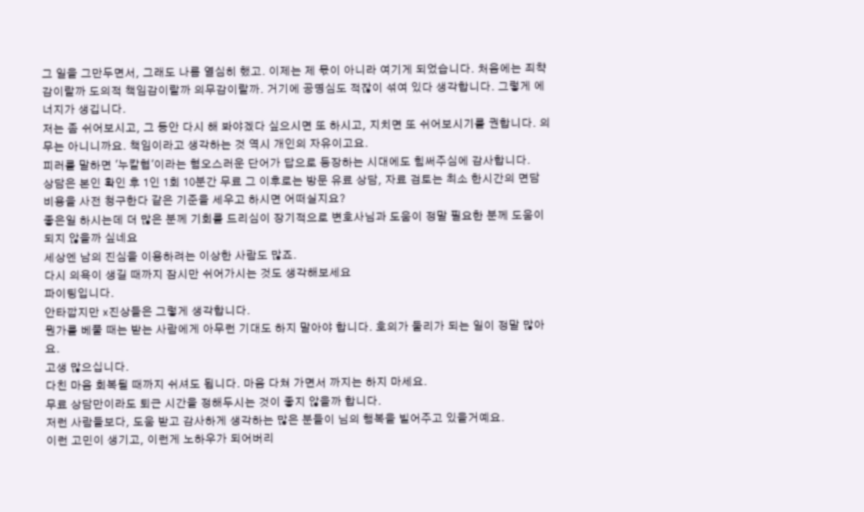그 일을 그만두면서, 그래도 나름 열심히 했고. 이제는 제 몫이 아니라 여기게 되었습니다. 처음에는 죄챡감이랄까 도의적 책임감이랄까 의무감이랄까. 거기에 공명심도 적잖이 섞여 있다 생각합니다. 그렇게 에너지가 생깁니다.
저는 좀 쉬어보시고, 그 동안 다시 해 봐야겠다 싶으시면 또 하시고, 지치면 또 쉬어보시기를 권합니다. 의무는 아니니까요. 책임이라고 생각하는 것 역시 개인의 자유이고요.
피러를 말하면 '누칼협'이라는 혐오스러운 단어가 답으로 등장하는 시대에도 힘써주심에 감사합니다.
상담은 본인 확인 후 1인 1회 10분간 무료 그 이후로는 방문 유료 상담, 자료 검토는 최소 한시간의 면담 비용을 사전 청구한다 같은 기준을 세우고 하시면 어떠실지요?
좋은일 하시는데 더 많은 분께 기회를 드리심이 장기적으로 변호사님과 도움이 정말 필요한 분께 도움이 되지 않을까 싶네요
세상엔 남의 진심을 이용하려는 이상한 사람도 많죠.
다시 의욕이 생길 때까지 잠시만 쉬어가시는 것도 생각해보세요
파이팅입니다.
안타깝지만 x진상들은 그렇게 생각합니다.
뭔가를 베풀 때는 받는 사람에게 아무런 기대도 하지 말아야 합니다. 호의가 둘리가 되는 일이 정말 많아요.
고생 많으십니다.
다친 마음 회복될 때까지 쉬셔도 됩니다. 마음 다쳐 가면서 까지는 하지 마세요.
무료 상담만이라도 퇴근 시간을 정해두시는 것이 좋지 않을까 합니다.
저런 사람들보다, 도움 받고 감사하게 생각하는 많은 분들이 님의 행복을 빌어주고 있을거예요.
이런 고민이 생기고, 이런게 노하우가 되어버리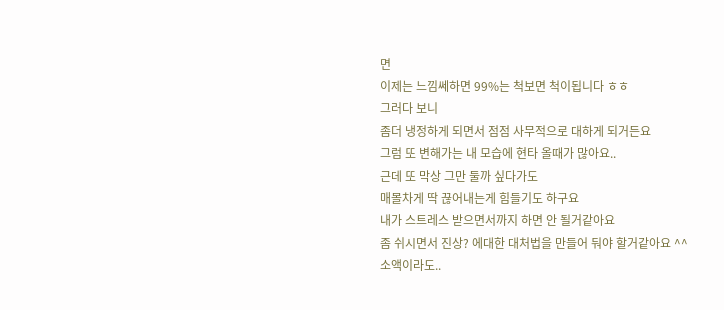면
이제는 느낌쎄하면 99%는 척보면 척이됩니다 ㅎㅎ
그러다 보니
좀더 냉정하게 되면서 점점 사무적으로 대하게 되거든요
그럼 또 변해가는 내 모습에 현타 올때가 많아요..
근데 또 막상 그만 둘까 싶다가도
매몰차게 딱 끊어내는게 힘들기도 하구요
내가 스트레스 받으면서까지 하면 안 될거같아요
좀 쉬시면서 진상? 에대한 대처법을 만들어 둬야 할거같아요 ^^
소액이라도..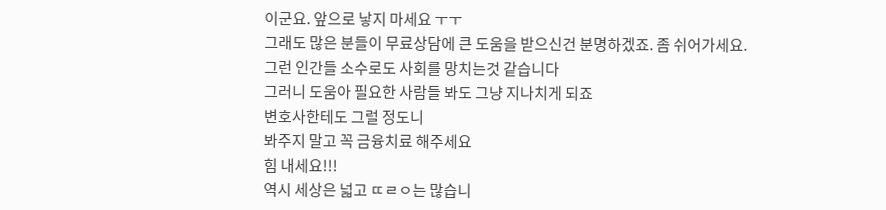이군요. 앞으로 낳지 마세요 ㅜㅜ
그래도 많은 분들이 무료상담에 큰 도움을 받으신건 분명하겠죠. 좀 쉬어가세요.
그런 인간들 소수로도 사회를 망치는것 같습니다
그러니 도움아 필요한 사람들 봐도 그냥 지나치게 되죠
변호사한테도 그럴 정도니
봐주지 말고 꼭 금융치료 해주세요
힘 내세요!!!
역시 세상은 넓고 ㄸㄹㅇ는 많습니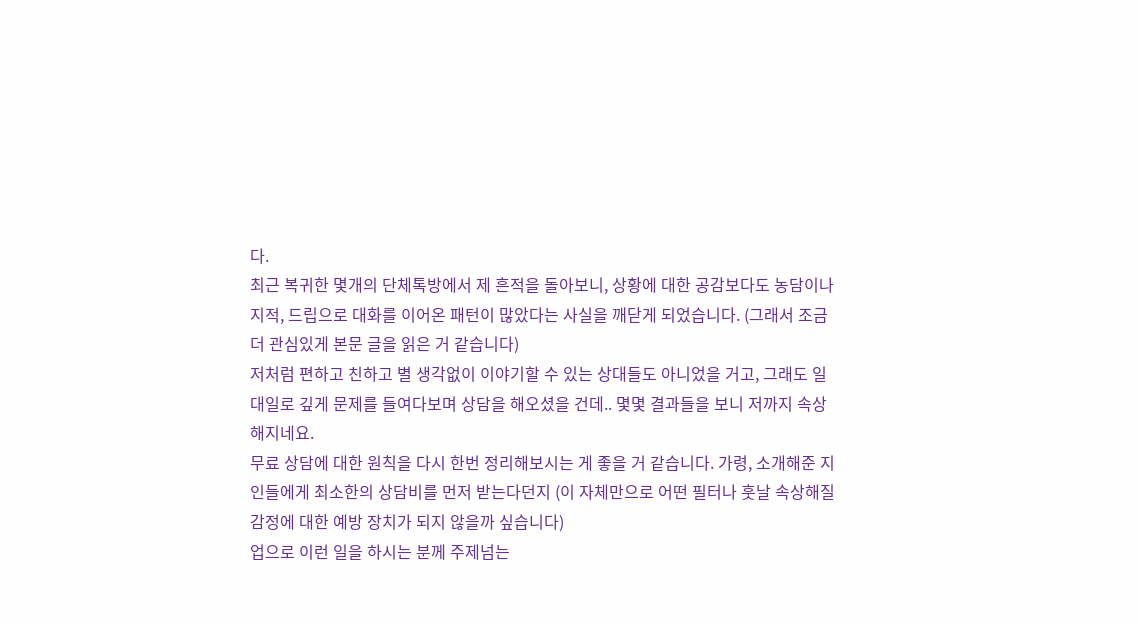다.
최근 복귀한 몇개의 단체톡방에서 제 흔적을 돌아보니, 상황에 대한 공감보다도 농담이나 지적, 드립으로 대화를 이어온 패턴이 많았다는 사실을 깨닫게 되었습니다. (그래서 조금 더 관심있게 본문 글을 읽은 거 같습니다)
저처럼 편하고 친하고 별 생각없이 이야기할 수 있는 상대들도 아니었을 거고, 그래도 일대일로 깊게 문제를 들여다보며 상담을 해오셨을 건데.. 몇몇 결과들을 보니 저까지 속상해지네요.
무료 상담에 대한 원칙을 다시 한번 정리해보시는 게 좋을 거 같습니다. 가령, 소개해준 지인들에게 최소한의 상담비를 먼저 받는다던지 (이 자체만으로 어떤 필터나 훗날 속상해질 감정에 대한 예방 장치가 되지 않을까 싶습니다)
업으로 이런 일을 하시는 분께 주제넘는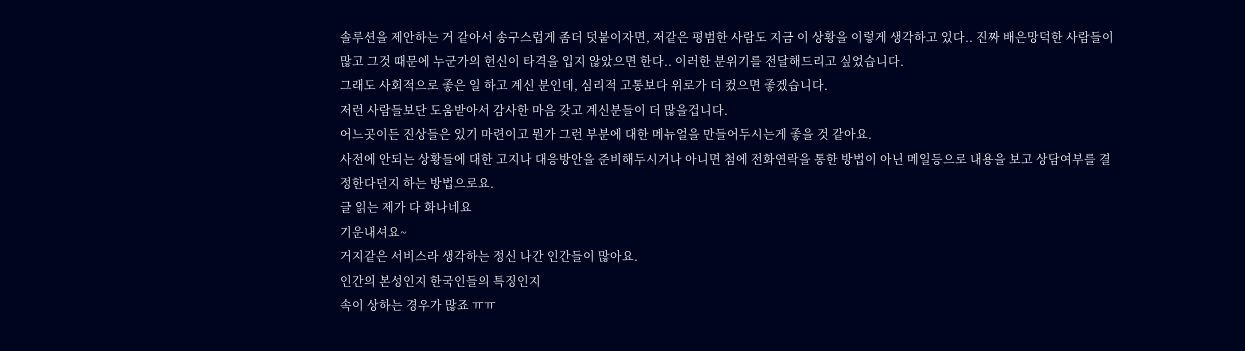솔루션을 제안하는 거 같아서 송구스럽게 좀더 덧붙이자면, 저같은 평범한 사람도 지금 이 상황을 이렇게 생각하고 있다.. 진짜 배은망덕한 사람들이 많고 그것 때문에 누군가의 헌신이 타격을 입지 않았으면 한다.. 이러한 분위기를 전달해드리고 싶었습니다.
그래도 사회적으로 좋은 일 하고 계신 분인데, 심리적 고통보다 위로가 더 컸으면 좋겠습니다.
저런 사람들보단 도움받아서 감사한 마음 갖고 계신분들이 더 많을겁니다.
어느곳이든 진상들은 있기 마련이고 뭔가 그런 부분에 대한 메뉴얼을 만들어두시는게 좋을 것 같아요.
사전에 안되는 상황들에 대한 고지나 대응방안을 준비해두시거나 아니면 첨에 전화연락을 통한 방법이 아닌 메일등으로 내용을 보고 상담여부를 결정한다던지 하는 방법으로요.
글 읽는 제가 다 화나네요
기운내셔요~
거지같은 서비스라 생각하는 정신 나간 인간들이 많아요.
인간의 본성인지 한국인들의 특징인지
속이 상하는 경우가 많죠 ㅠㅠ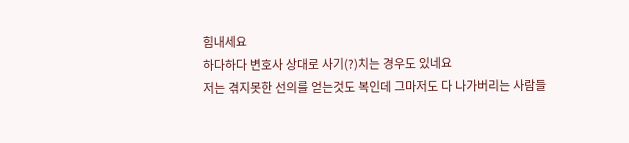힘내세요
하다하다 변호사 상대로 사기(?)치는 경우도 있네요
저는 겪지못한 선의를 얻는것도 복인데 그마저도 다 나가버리는 사람들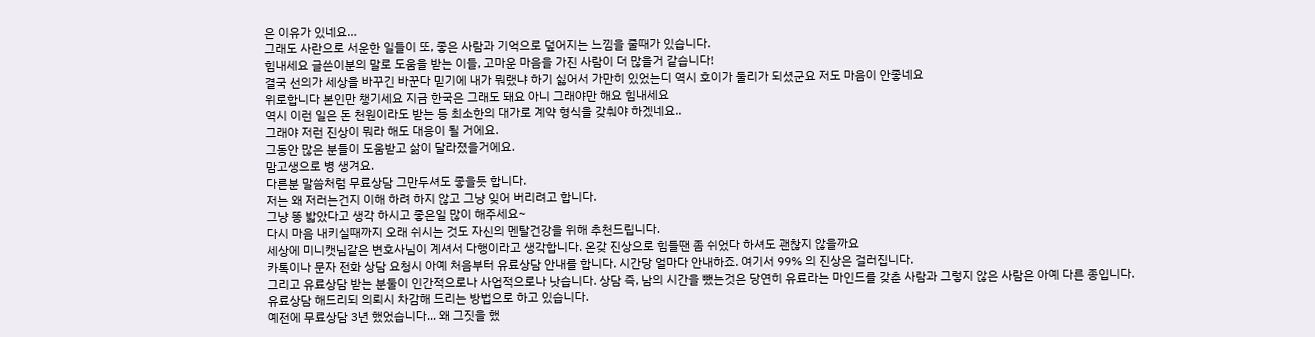은 이유가 있네요…
그래도 사란으로 서운한 일들이 또, 좋은 사람과 기억으로 덮어지는 느낌을 줄때가 있습니다.
힘내세요 글쓴이분의 말로 도움을 받는 이들, 고마운 마음을 가진 사람이 더 많을거 같습니다!
결국 선의가 세상을 바꾸긴 바꾼다 믿기에 내가 뭐랬냐 하기 싫어서 가만히 있었는디 역시 호이가 둘리가 되셨군요 저도 마음이 안좋네요
위로합니다 본인만 챙기세요 지금 한국은 그래도 돼요 아니 그래야만 해요 힘내세요
역시 이런 일은 돈 천원이라도 받는 등 최소한의 대가로 계약 형식을 갖춰야 하겠네요..
그래야 저런 진상이 뭐라 해도 대응이 될 거에요.
그동안 많은 분들이 도움받고 삶이 달라졌을거에요.
맘고생으로 병 생겨요.
다른분 말씀처럼 무료상담 그만두셔도 좋을듯 합니다.
저는 왜 저러는건지 이해 하려 하지 않고 그냥 잊어 버리려고 합니다.
그냥 똥 밟았다고 생각 하시고 좋은일 많이 해주세요~
다시 마음 내키실때까지 오래 쉬시는 것도 자신의 멘탈건강을 위해 추천드립니다.
세상에 미니캣님같은 변호사님이 계셔서 다행이라고 생각합니다. 온갖 진상으로 힘들땐 좀 쉬었다 하셔도 괜찮지 않을까요
카톡이나 문자 전화 상담 요청시 아예 처음부터 유료상담 안내를 합니다. 시간당 얼마다 안내하죠. 여기서 99% 의 진상은 걸러집니다.
그리고 유료상담 받는 분둘이 인간적으로나 사업적으로나 낫습니다. 상담 즉, 남의 시간을 뺐는것은 당연히 유료라는 마인드를 갖춘 사람과 그렇지 않은 사람은 아예 다른 종입니다.
유료상담 해드리되 의뢰시 차감해 드리는 방법으로 하고 있습니다.
예전에 무료상담 3년 했었습니다... 왜 그짓을 했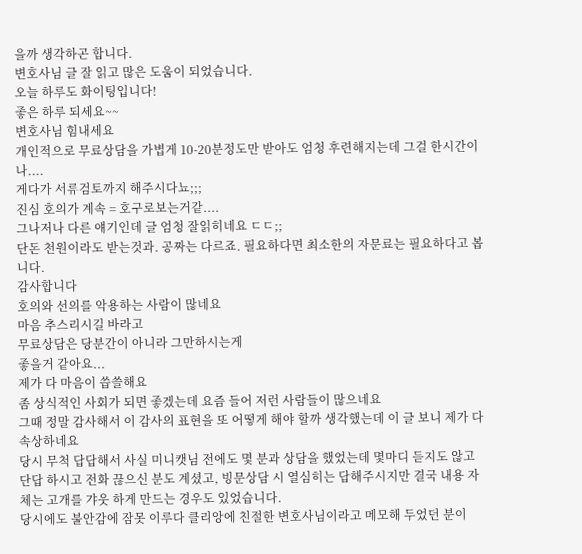을까 생각하곤 합니다.
변호사님 글 잘 읽고 많은 도움이 되었습니다.
오늘 하루도 화이팅입니다!
좋은 하루 되세요~~
변호사님 힘내세요
개인적으로 무료상담을 가볍게 10-20분정도만 받아도 엄청 후련해지는데 그걸 한시간이나....
게다가 서류검토까지 해주시다뇨;;;
진심 호의가 계속 = 호구로보는거같....
그나저나 다른 얘기인데 글 엄청 잘읽히네요 ㄷㄷ;;
단돈 천원이라도 받는것과. 공짜는 다르죠. 필요하다면 최소한의 자문료는 필요하다고 봅니다.
감사합니다
호의와 선의를 악용하는 사람이 많네요
마음 추스리시길 바라고
무료상담은 당분간이 아니라 그만하시는게
좋을거 같아요...
제가 다 마음이 씁쓸해요
좀 상식적인 사회가 되면 좋겠는데 요즘 들어 저런 사람들이 많으네요
그때 정말 감사해서 이 감사의 표현을 또 어떻게 해야 할까 생각했는데 이 글 보니 제가 다 속상하네요
당시 무척 답답해서 사실 미니캣님 전에도 몇 분과 상담을 했었는데 몇마디 듣지도 않고 단답 하시고 전화 끊으신 분도 계셨고, 빙문상담 시 열심히는 답해주시지만 결국 내용 자체는 고개를 갸웃 하게 만드는 경우도 있었습니다.
당시에도 불안감에 잠못 이루다 클리앙에 친절한 변호사님이라고 메모해 두었던 분이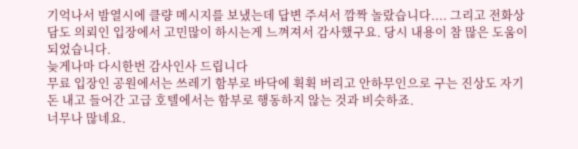기억나서 밤열시에 클량 메시지를 보냈는데 답변 주셔서 깜짝 놀랐습니다.... 그리고 전화상담도 의뢰인 입장에서 고민많이 하시는게 느껴져서 감사했구요. 당시 내용이 참 많은 도움이 되었습니다.
늦게나마 다시한번 감사인사 드립니다
무료 입장인 공원에서는 쓰레기 함부로 바닥에 휙휙 버리고 안하무인으로 구는 진상도 자기 돈 내고 들어간 고급 호텔에서는 함부로 행동하지 않는 것과 비슷하죠.
너무나 많네요.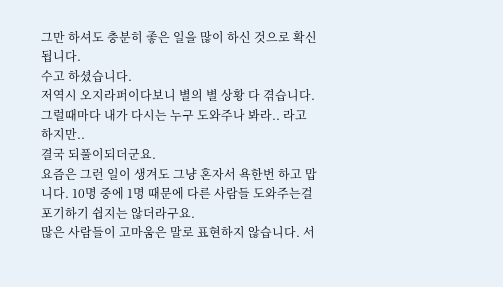그만 하셔도 충분히 좋은 일을 많이 하신 것으로 확신됩니다.
수고 하셨습니다.
저역시 오지라퍼이다보니 별의 별 상황 다 겪습니다. 그럴때마다 내가 다시는 누구 도와주나 봐라.. 라고 하지만..
결국 되풀이되더군요.
요즘은 그런 일이 생겨도 그냥 혼자서 욕한번 하고 맙니다. 10명 중에 1명 때문에 다른 사람들 도와주는걸 포기하기 쉽지는 않더라구요.
많은 사람들이 고마움은 말로 표현하지 않습니다. 서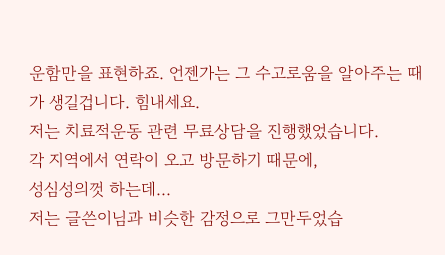운함만을 표현하죠. 언젠가는 그 수고로움을 알아주는 때가 생길겁니다. 힘내세요.
저는 치료적운동 관련 무료상담을 진행했었습니다.
각 지역에서 연락이 오고 방문하기 때문에,
성심성의껏 하는데...
저는 글쓴이님과 비슷한 감정으로 그만두었습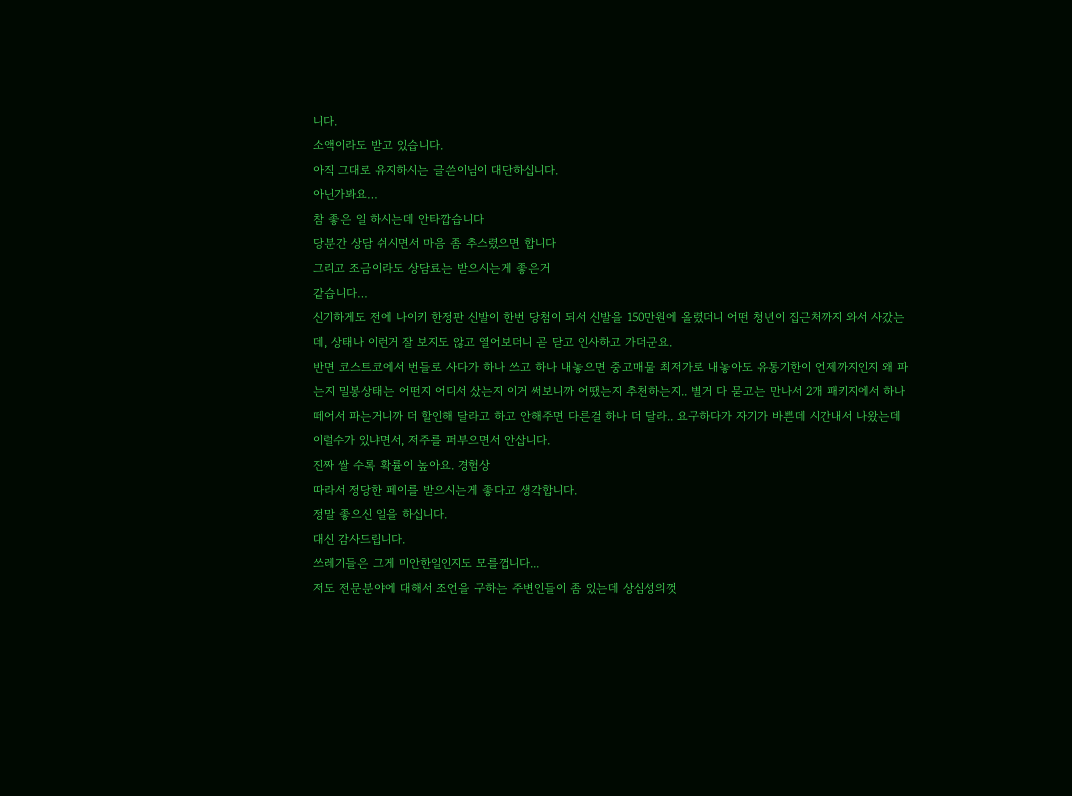니다.
소액이라도 받고 있습니다.
아직 그대로 유지하시는 글쓴이님이 대단하십니다.
아닌가봐요…
참 좋은 일 하시는데 안타깝습니다
당분간 상담 쉬시면서 마음 좀 추스렸으면 합니다
그리고 조금이라도 상담료는 받으시는게 좋은거
같습니다…
신기하게도 전에 나이키 한정판 신발이 한번 당첨이 되서 신발을 150만원에 올렸더니 어떤 청년이 집근처까지 와서 사갔는데, 상태나 이런거 잘 보지도 않고 열어보더니 곧 닫고 인사하고 가더군요.
반면 코스트코에서 번들로 사다가 하나 쓰고 하나 내놓으면 중고매물 최저가로 내놓아도 유통기한이 언제까지인지 왜 파는지 밀봉상태는 어떤지 어디서 샀는지 이거 써보니까 어땠는지 추천하는지.. 별거 다 묻고는 만나서 2개 패키지에서 하나 떼어서 파는거니까 더 할인해 달라고 하고 안해주면 다른걸 하나 더 달라.. 요구하다가 자기가 바쁜데 시간내서 나왔는데 이럴수가 있냐면서, 저주를 퍼부으면서 안삽니다.
진짜 쌀 수록 확률이 높아요. 경험상
따라서 정당한 페이를 받으시는게 좋다고 생각합니다.
정말 좋으신 일을 하십니다.
대신 감사드립니다.
쓰레기들은 그게 미안한일인지도 모를껍니다...
저도 전문분야에 대해서 조언을 구하는 주변인들이 좀 있는데 상심성의껏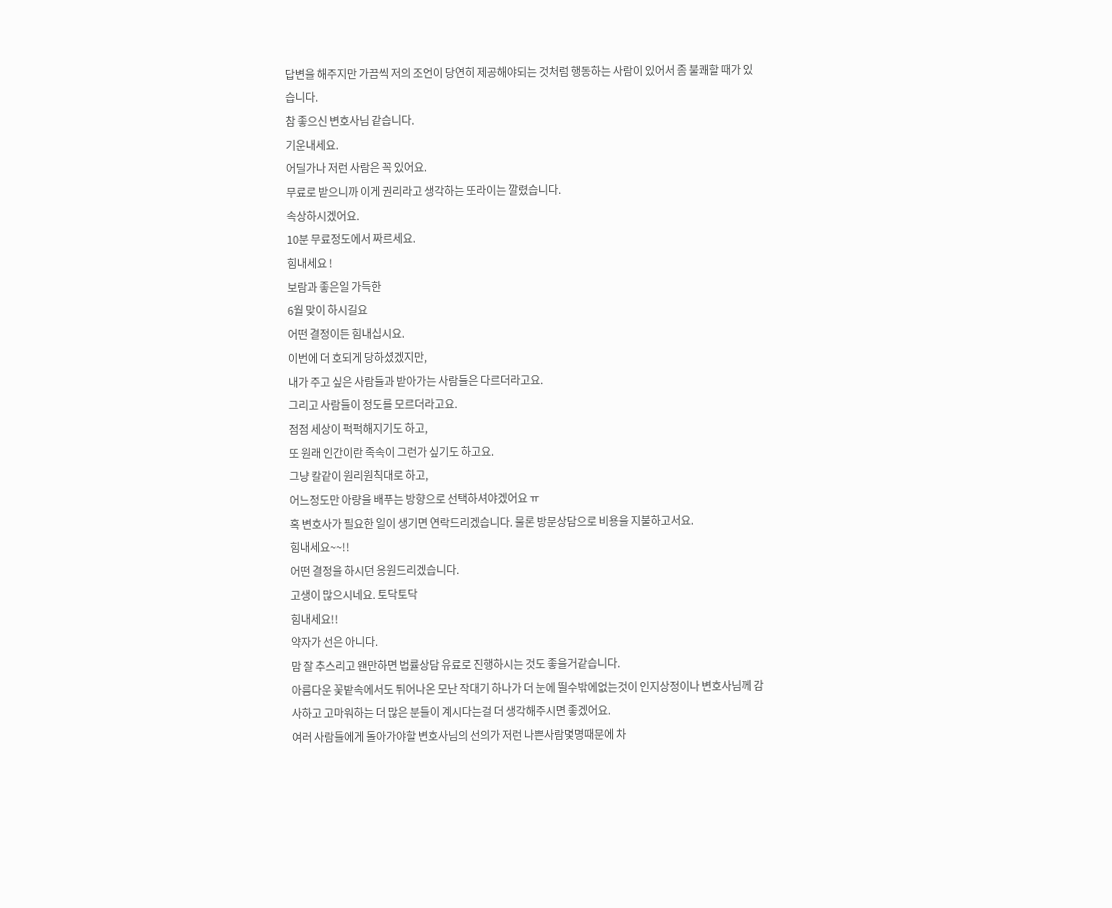답변을 해주지만 가끔씩 저의 조언이 당연히 제공해야되는 것처럼 행동하는 사람이 있어서 좀 불쾌할 때가 있습니다.
참 좋으신 변호사님 같습니다.
기운내세요.
어딜가나 저런 사람은 꼭 있어요.
무료로 받으니까 이게 권리라고 생각하는 또라이는 깔렸습니다.
속상하시겠어요.
10분 무료정도에서 짜르세요.
힘내세요 !
보람과 좋은일 가득한
6월 맞이 하시길요
어떤 결정이든 힘내십시요.
이번에 더 호되게 당하셨겠지만,
내가 주고 싶은 사람들과 받아가는 사람들은 다르더라고요.
그리고 사람들이 정도를 모르더라고요.
점점 세상이 퍽퍽해지기도 하고,
또 원래 인간이란 족속이 그런가 싶기도 하고요.
그냥 칼같이 원리원칙대로 하고,
어느정도만 아량을 배푸는 방향으로 선택하셔야겠어요 ㅠ
혹 변호사가 필요한 일이 생기면 연락드리겠습니다. 물론 방문상담으로 비용을 지불하고서요.
힘내세요~~!!
어떤 결정을 하시던 응원드리겠습니다.
고생이 많으시네요. 토닥토닥
힘내세요!!
약자가 선은 아니다.
맘 잘 추스리고 왠만하면 법률상담 유료로 진행하시는 것도 좋을거같습니다.
아름다운 꽃밭속에서도 튀어나온 모난 작대기 하나가 더 눈에 띌수밖에없는것이 인지상정이나 변호사님께 감사하고 고마워하는 더 많은 분들이 계시다는걸 더 생각해주시면 좋겠어요.
여러 사람들에게 돌아가야할 변호사님의 선의가 저런 나쁜사람몇명때문에 차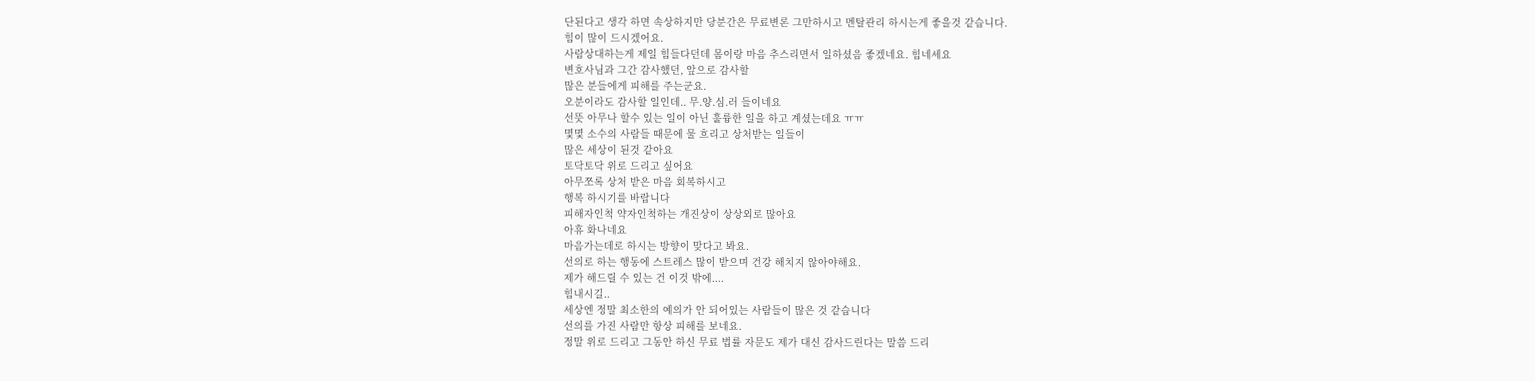단된다고 생각 하면 속상하지만 당분간은 무료변론 그만하시고 멘탈관리 하시는게 좋을것 같습니다.
힘이 많이 드시겠어요.
사람상대하는게 제일 힘들다던데 몸이랑 마음 추스리면서 일하셨음 좋겠네요. 힘네세요
변호사님과 그간 감사했던, 앞으로 감사할
많은 분들에게 피해를 주는군요.
오분이라도 감사할 일인데.. 무.양.심.러 들이네요
선뜻 아무나 할수 있는 일이 아닌 훌륭한 일을 하고 계셨는데요 ㅠㅠ
몇몇 소수의 사람들 때문에 물 흐리고 상처받는 일들이
많은 세상이 된것 같아요
토닥토닥 위로 드리고 싶어요
아무쪼록 상처 받은 마음 회복하시고
행복 하시기를 바랍니다
피해자인척 약자인척하는 개진상이 상상외로 많아요
아휴 화나네요
마음가는데로 하시는 방향이 맞다고 봐요.
선의로 하는 행동에 스트레스 많이 받으며 건강 해치지 않아야해요.
제가 해드릴 수 있는 건 이것 밖에....
힘내시길..
세상엔 정말 최소한의 예의가 안 되어있는 사람들이 많은 것 같습니다
선의를 가진 사람만 항상 피해를 보네요.
정말 위로 드리고 그동안 하신 무료 법률 자문도 제가 대신 감사드린다는 말씀 드리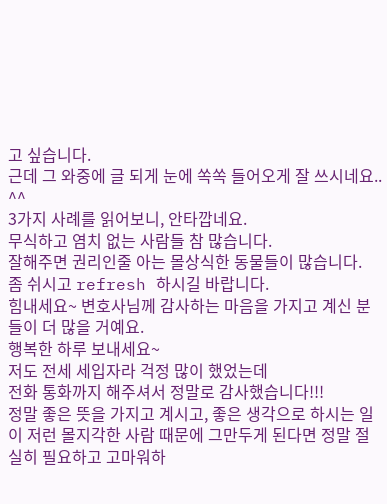고 싶습니다.
근데 그 와중에 글 되게 눈에 쏙쏙 들어오게 잘 쓰시네요.. ^^
3가지 사례를 읽어보니, 안타깝네요.
무식하고 염치 없는 사람들 참 많습니다.
잘해주면 권리인줄 아는 몰상식한 동물들이 많습니다.
좀 쉬시고 refresh 하시길 바랍니다.
힘내세요~ 변호사님께 감사하는 마음을 가지고 계신 분들이 더 많을 거예요.
행복한 하루 보내세요~
저도 전세 세입자라 걱정 많이 했었는데
전화 통화까지 해주셔서 정말로 감사했습니다!!!
정말 좋은 뜻을 가지고 계시고, 좋은 생각으로 하시는 일이 저런 몰지각한 사람 때문에 그만두게 된다면 정말 절실히 필요하고 고마워하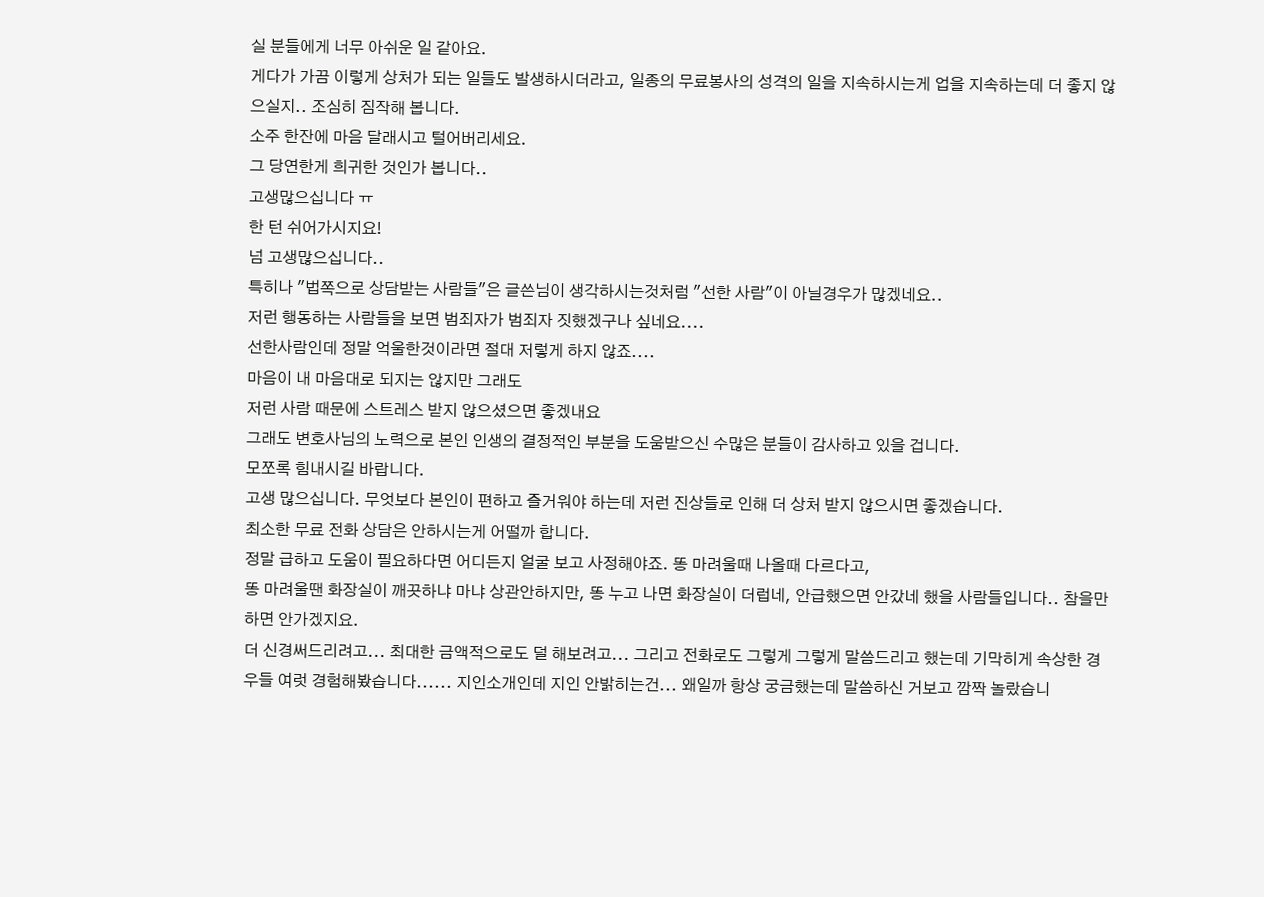실 분들에게 너무 아쉬운 일 같아요.
게다가 가끔 이렇게 상처가 되는 일들도 발생하시더라고, 일종의 무료봉사의 성격의 일을 지속하시는게 업을 지속하는데 더 좋지 않으실지.. 조심히 짐작해 봅니다.
소주 한잔에 마음 달래시고 털어버리세요.
그 당연한게 희귀한 것인가 봅니다..
고생많으십니다 ㅠ
한 턴 쉬어가시지요!
넘 고생많으십니다..
특히나 "법쪽으로 상담받는 사람들"은 글쓴님이 생각하시는것처럼 "선한 사람"이 아닐경우가 많겠네요..
저런 행동하는 사람들을 보면 범죄자가 범죄자 짓했겠구나 싶네요....
선한사람인데 정말 억울한것이라면 절대 저렇게 하지 않죠....
마음이 내 마음대로 되지는 않지만 그래도
저런 사람 때문에 스트레스 받지 않으셨으면 좋겠내요
그래도 변호사님의 노력으로 본인 인생의 결정적인 부분을 도움받으신 수많은 분들이 감사하고 있을 겁니다.
모쪼록 힘내시길 바랍니다.
고생 많으십니다. 무엇보다 본인이 편하고 즐거워야 하는데 저런 진상들로 인해 더 상처 받지 않으시면 좋겠습니다.
최소한 무료 전화 상담은 안하시는게 어떨까 합니다.
정말 급하고 도움이 필요하다면 어디든지 얼굴 보고 사정해야죠. 똥 마려울때 나올때 다르다고,
똥 마려울땐 화장실이 깨끗하냐 마냐 상관안하지만, 똥 누고 나면 화장실이 더럽네, 안급했으면 안갔네 했을 사람들입니다.. 참을만하면 안가겠지요.
더 신경써드리려고... 최대한 금액적으로도 덜 해보려고... 그리고 전화로도 그렇게 그렇게 말씀드리고 했는데 기막히게 속상한 경우들 여럿 경험해봤습니다...... 지인소개인데 지인 안밝히는건... 왜일까 항상 궁금했는데 말씀하신 거보고 깜짝 놀랐습니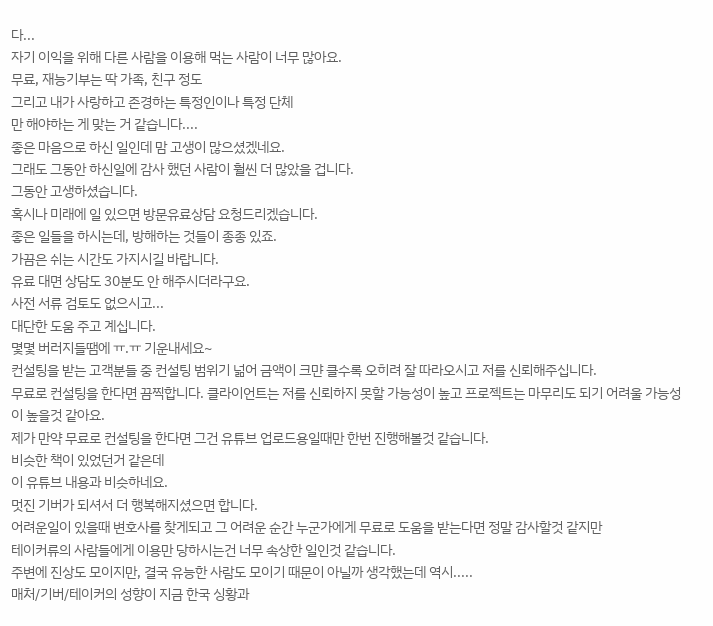다...
자기 이익을 위해 다른 사람을 이용해 먹는 사람이 너무 많아요.
무료, 재능기부는 딱 가족, 친구 정도
그리고 내가 사랑하고 존경하는 특정인이나 특정 단체
만 해야하는 게 맞는 거 같습니다....
좋은 마음으로 하신 일인데 맘 고생이 많으셨겠네요.
그래도 그동안 하신일에 감사 했던 사람이 훨씬 더 많았을 겁니다.
그동안 고생하셨습니다.
혹시나 미래에 일 있으면 방문유료상담 요청드리겠습니다.
좋은 일들을 하시는데, 방해하는 것들이 종종 있죠.
가끔은 쉬는 시간도 가지시길 바랍니다.
유료 대면 상담도 30분도 안 해주시더라구요.
사전 서류 검토도 없으시고...
대단한 도움 주고 계십니다.
몇몇 버러지들땜에 ㅠ.ㅠ 기운내세요~
컨설팅을 받는 고객분들 중 컨설팅 범위기 넒어 금액이 크먄 클수록 오히려 잘 따라오시고 저를 신뢰해주십니다.
무료로 컨설팅을 한다면 끔찍합니다. 클라이언트는 저를 신뢰하지 못할 가능성이 높고 프로젝트는 마무리도 되기 어려울 가능성이 높을것 같아요.
제가 만약 무료로 컨설팅을 한다면 그건 유튜브 업로드용일때만 한번 진행해볼것 같습니다.
비슷한 책이 있었던거 같은데
이 유튜브 내용과 비슷하네요.
멋진 기버가 되셔서 더 행복해지셨으면 합니다.
어려운일이 있을때 변호사를 찾게되고 그 어려운 순간 누군가에게 무료로 도움을 받는다면 정말 감사할것 같지만
테이커류의 사람들에게 이용만 당하시는건 너무 속상한 일인것 같습니다.
주변에 진상도 모이지만, 결국 유능한 사람도 모이기 때문이 아닐까 생각했는데 역시.....
매처/기버/테이커의 성향이 지금 한국 싱황과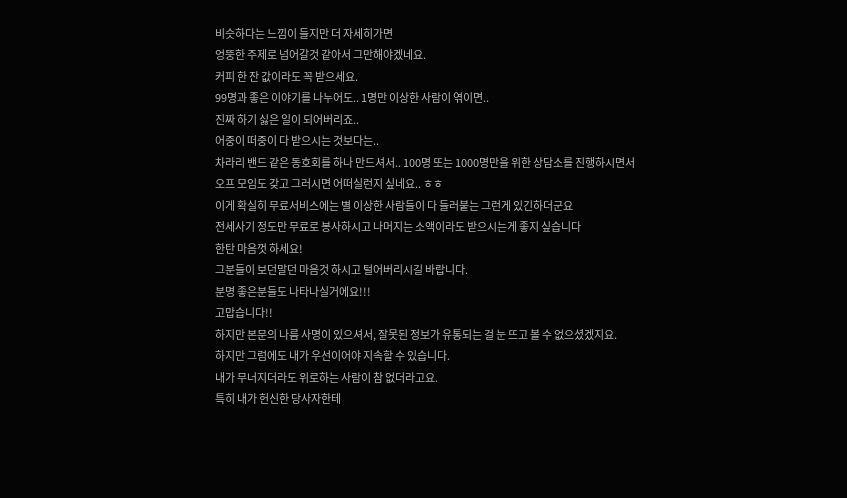비슷하다는 느낌이 들지만 더 자세히가면
엉뚱한 주제로 넘어갈것 같아서 그만해야겠네요.
커피 한 잔 값이라도 꼭 받으세요.
99명과 좋은 이야기를 나누어도.. 1명만 이상한 사람이 엮이면..
진짜 하기 싫은 일이 되어버리죠..
어중이 떠중이 다 받으시는 것보다는..
차라리 밴드 같은 동호회를 하나 만드셔서.. 100명 또는 1000명만을 위한 상담소를 진행하시면서
오프 모임도 갖고 그러시면 어떠실런지 싶네요.. ㅎㅎ
이게 확실히 무료서비스에는 별 이상한 사람들이 다 들러붙는 그런게 있긴하더군요
전세사기 정도만 무료로 봉사하시고 나머지는 소액이라도 받으시는게 좋지 싶습니다
한탄 마음껏 하세요!
그분들이 보던말던 마음것 하시고 털어버리시길 바랍니다.
분명 좋은분들도 나타나실거에요!!!
고맙습니다!!
하지만 본문의 나름 사명이 있으셔서, 잘못된 정보가 유통되는 걸 눈 뜨고 볼 수 없으셨겠지요.
하지만 그럼에도 내가 우선이어야 지속할 수 있습니다.
내가 무너지더라도 위로하는 사람이 참 없더라고요.
특히 내가 헌신한 당사자한테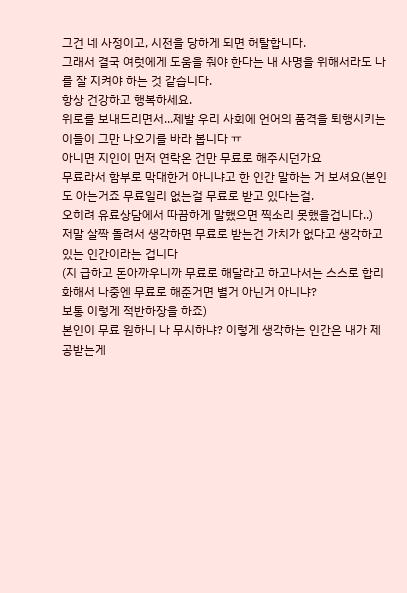그건 네 사정이고, 시전을 당하게 되면 허탈합니다.
그래서 결국 여럿에게 도움을 줘야 한다는 내 사명을 위해서라도 나를 잘 지켜야 하는 것 같습니다.
항상 건강하고 행복하세요.
위로를 보내드리면서...제발 우리 사회에 언어의 품격을 퇴행시키는 이들이 그만 나오기를 바라 봅니다 ㅠ
아니면 지인이 먼저 연락온 건만 무료로 해주시던가요
무료라서 함부로 막대한거 아니냐고 한 인간 말하는 거 보셔요(본인도 아는거죠 무료일리 없는걸 무료로 받고 있다는걸.
오히려 유료상담에서 따끔하게 말했으면 찍소리 못했을겁니다..)
저말 살짝 돌려서 생각하면 무료로 받는건 가치가 없다고 생각하고 있는 인간이라는 겁니다
(지 급하고 돈아까우니까 무료로 해달라고 하고나서는 스스로 합리화해서 나중엔 무료로 해준거면 별거 아닌거 아니냐?
보통 이렇게 적반하장을 하죠)
본인이 무료 원하니 나 무시하냐? 이렇게 생각하는 인간은 내가 제공받는게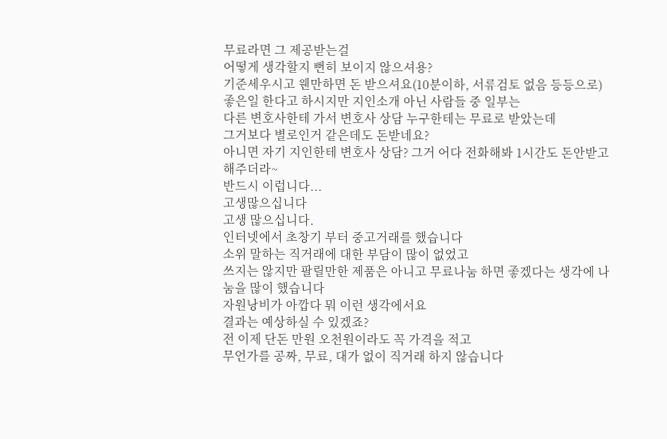무료라면 그 제공받는걸
어떻게 생각할지 뻔히 보이지 않으셔용?
기준세우시고 웬만하면 돈 받으셔요(10분이하, 서류검토 없음 등등으로)
좋은일 한다고 하시지만 지인소개 아닌 사람들 중 일부는
다른 변호사한테 가서 변호사 상담 누구한테는 무료로 받았는데
그거보다 별로인거 같은데도 돈받네요?
아니면 자기 지인한테 변호사 상담? 그거 어다 전화해봐 1시간도 돈안받고 해주더라~
반드시 이럽니다...
고생많으십니다
고생 많으십니다.
인터넷에서 초창기 부터 중고거래를 했습니다
소위 말하는 직거래에 대한 부담이 많이 없었고
쓰지는 않지만 팔릴만한 제품은 아니고 무료나눔 하면 좋겠다는 생각에 나눔을 많이 했습니다
자원낭비가 아깝다 뭐 이런 생각에서요
결과는 예상하실 수 있겠죠?
전 이제 단돈 만원 오천원이라도 꼭 가격을 적고
무언가를 공짜, 무료, 대가 없이 직거래 하지 않습니다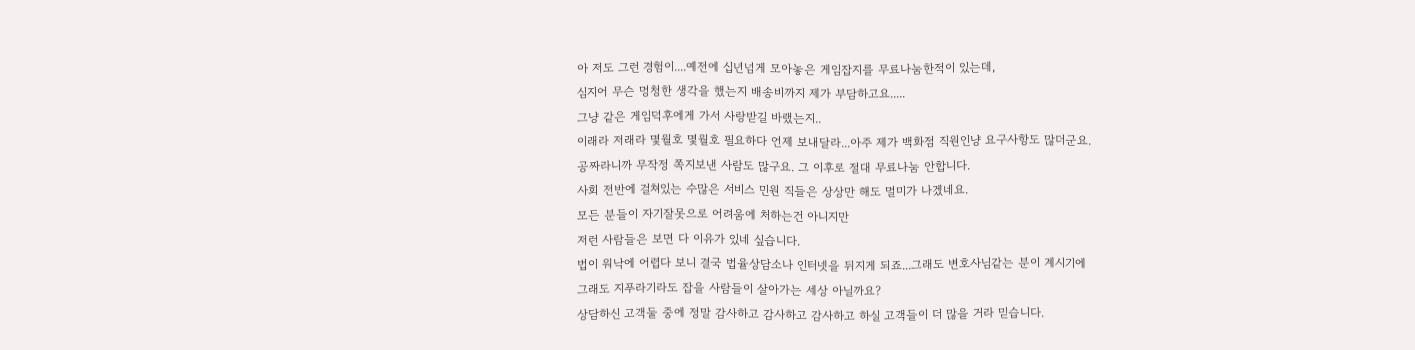아 저도 그런 경험이....예전에 십년넘게 모아놓은 게임잡지를 무료나눔한적이 있는데,
심지어 무슨 멍청한 생각을 했는지 배송비까지 제가 부담하고요.....
그냥 같은 게임덕후에게 가서 사랑받길 바랬는지..
이래라 저래라 몇월호 몇월호 필요하다 언제 보내달라...아주 제가 백화점 직원인냥 요구사항도 많더군요.
공짜라니까 무작정 쪽지보낸 사람도 많구요. 그 이후로 절대 무료나눔 안합니다.
사회 전반에 걸쳐있는 수많은 서비스 민원 직들은 상상만 해도 멀미가 나겠네요.
모든 분들이 자기잘못으로 어려움에 처하는건 아니지만
저런 사람들은 보면 다 이유가 있네 싶습니다.
법이 워낙에 어렵다 보니 결국 법율상담소나 인터넷을 뒤지게 되죠...그래도 변호사님같는 분이 계시기에
그래도 지푸라기라도 잡을 사람들이 살아가는 세상 아닐까요?
상담하신 고객둘 중에 정말 감사하고 감사하고 감사하고 하실 고객들이 더 많을 거라 믿습니다.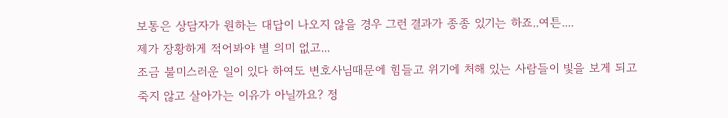보통은 상담자가 원하는 대답이 나오지 않을 경우 그런 결과가 종종 있기는 하죠..여튼....
제가 장황하게 적어봐야 별 의미 없고...
조금 불미스러운 일이 있다 하여도 변호사님때문에 힘들고 위기에 처해 있는 사람들이 빛을 보게 되고
죽지 않고 살아가는 이유가 아닐까요? 정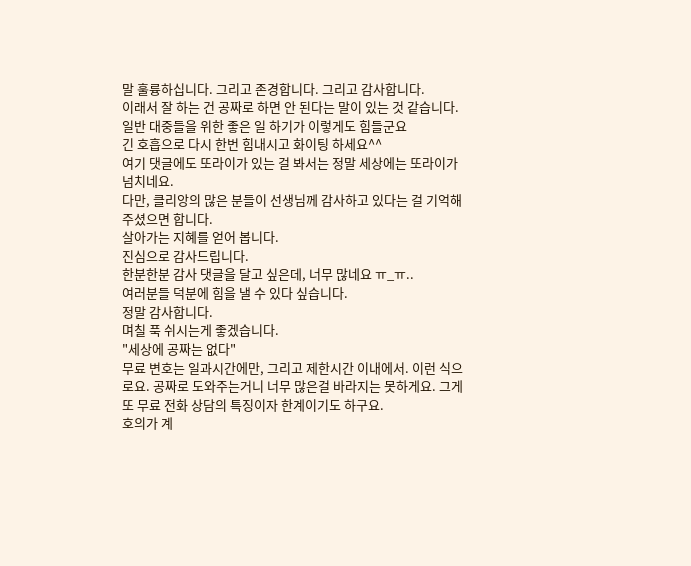말 훌륭하십니다. 그리고 존경합니다. 그리고 감사합니다.
이래서 잘 하는 건 공짜로 하면 안 된다는 말이 있는 것 같습니다.
일반 대중들을 위한 좋은 일 하기가 이렇게도 힘들군요
긴 호흡으로 다시 한번 힘내시고 화이팅 하세요^^
여기 댓글에도 또라이가 있는 걸 봐서는 정말 세상에는 또라이가 넘치네요.
다만, 클리앙의 많은 분들이 선생님께 감사하고 있다는 걸 기억해주셨으면 합니다.
살아가는 지혜를 얻어 봅니다.
진심으로 감사드립니다.
한분한분 감사 댓글을 달고 싶은데, 너무 많네요 ㅠ_ㅠ..
여러분들 덕분에 힘을 낼 수 있다 싶습니다.
정말 감사합니다.
며칠 푹 쉬시는게 좋겠습니다.
"세상에 공짜는 없다"
무료 변호는 일과시간에만, 그리고 제한시간 이내에서. 이런 식으로요. 공짜로 도와주는거니 너무 많은걸 바라지는 못하게요. 그게 또 무료 전화 상담의 특징이자 한계이기도 하구요.
호의가 계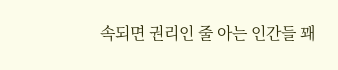속되면 권리인 줄 아는 인간들 꽤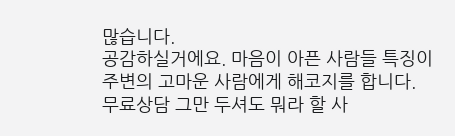많습니다.
공감하실거에요. 마음이 아픈 사람들 특징이
주변의 고마운 사람에게 해코지를 합니다.
무료상담 그만 두셔도 뭐라 할 사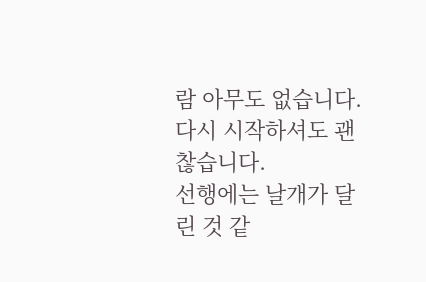람 아무도 없습니다.
다시 시작하셔도 괜찮습니다.
선행에는 날개가 달린 것 같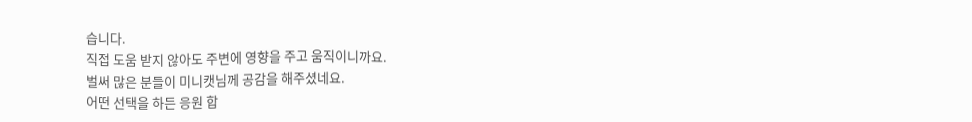습니다.
직접 도움 받지 않아도 주변에 영향을 주고 움직이니까요.
벌써 많은 분들이 미니캣님께 공감을 해주셨네요.
어떤 선택을 하든 응원 합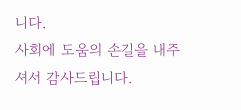니다.
사회에 도움의 손길을 내주셔서 감사드립니다.